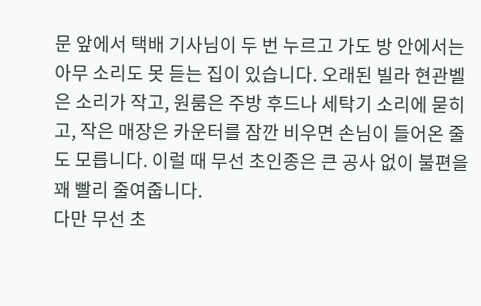문 앞에서 택배 기사님이 두 번 누르고 가도 방 안에서는 아무 소리도 못 듣는 집이 있습니다. 오래된 빌라 현관벨은 소리가 작고, 원룸은 주방 후드나 세탁기 소리에 묻히고, 작은 매장은 카운터를 잠깐 비우면 손님이 들어온 줄도 모릅니다. 이럴 때 무선 초인종은 큰 공사 없이 불편을 꽤 빨리 줄여줍니다.
다만 무선 초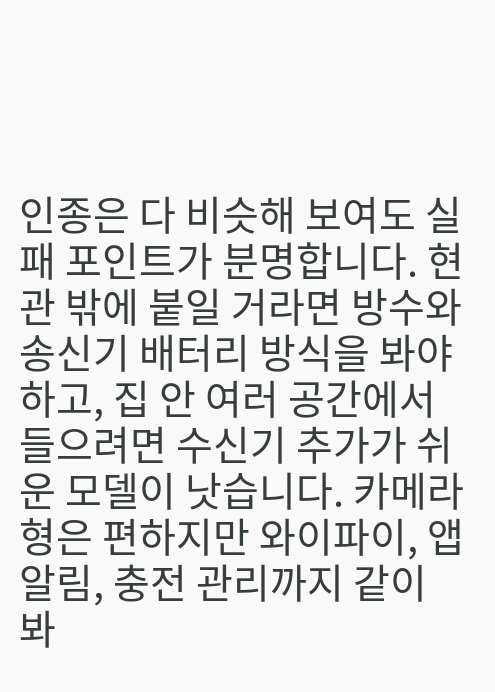인종은 다 비슷해 보여도 실패 포인트가 분명합니다. 현관 밖에 붙일 거라면 방수와 송신기 배터리 방식을 봐야 하고, 집 안 여러 공간에서 들으려면 수신기 추가가 쉬운 모델이 낫습니다. 카메라형은 편하지만 와이파이, 앱 알림, 충전 관리까지 같이 봐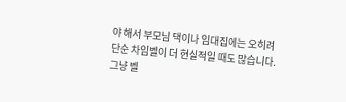야 해서 부모님 댁이나 임대집에는 오히려 단순 차임벨이 더 현실적일 때도 많습니다.
그냥 벨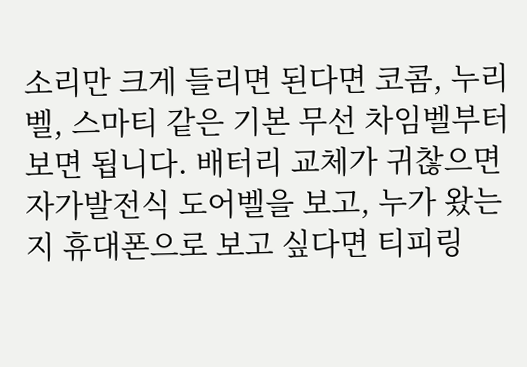소리만 크게 들리면 된다면 코콤, 누리벨, 스마티 같은 기본 무선 차임벨부터 보면 됩니다. 배터리 교체가 귀찮으면 자가발전식 도어벨을 보고, 누가 왔는지 휴대폰으로 보고 싶다면 티피링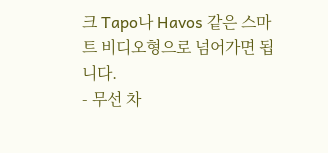크 Tapo나 Havos 같은 스마트 비디오형으로 넘어가면 됩니다.
- 무선 차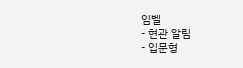임벨
- 현관 알림
- 입문형